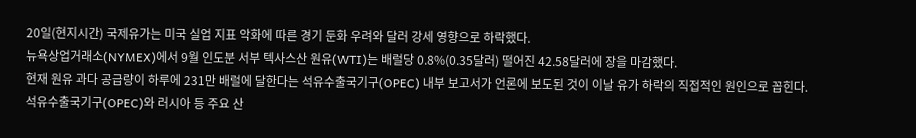20일(현지시간) 국제유가는 미국 실업 지표 악화에 따른 경기 둔화 우려와 달러 강세 영향으로 하락했다.
뉴욕상업거래소(NYMEX)에서 9월 인도분 서부 텍사스산 원유(WTI)는 배럴당 0.8%(0.35달러) 떨어진 42.58달러에 장을 마감했다.
현재 원유 과다 공급량이 하루에 231만 배럴에 달한다는 석유수출국기구(OPEC) 내부 보고서가 언론에 보도된 것이 이날 유가 하락의 직접적인 원인으로 꼽힌다.
석유수출국기구(OPEC)와 러시아 등 주요 산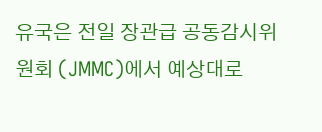유국은 전일 장관급 공동감시위원회 (JMMC)에서 예상대로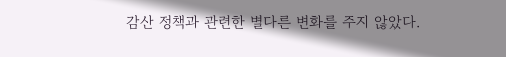감산 정책과 관련한 별다른 변화를 주지 않았다.